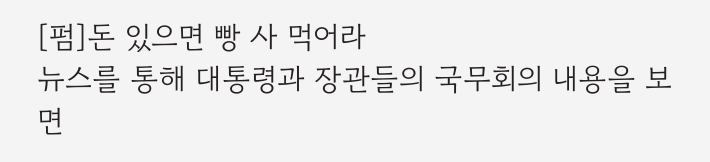[펌]돈 있으면 빵 사 먹어라
뉴스를 통해 대통령과 장관들의 국무회의 내용을 보면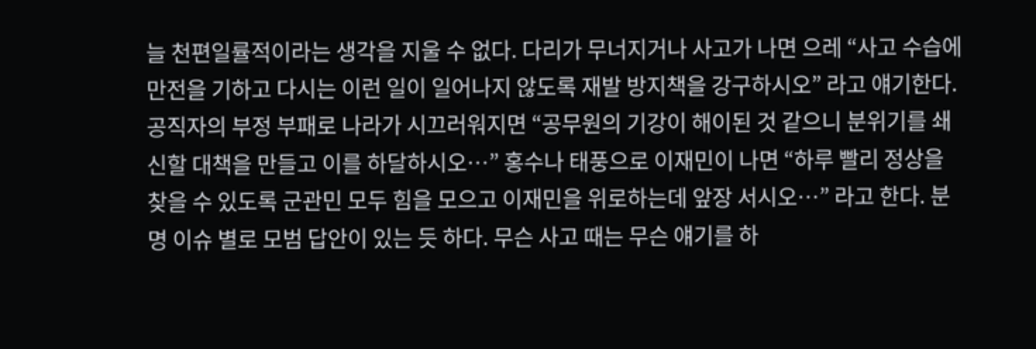늘 천편일률적이라는 생각을 지울 수 없다. 다리가 무너지거나 사고가 나면 으레 “사고 수습에 만전을 기하고 다시는 이런 일이 일어나지 않도록 재발 방지책을 강구하시오” 라고 얘기한다. 공직자의 부정 부패로 나라가 시끄러워지면 “공무원의 기강이 해이된 것 같으니 분위기를 쇄신할 대책을 만들고 이를 하달하시오…” 홍수나 태풍으로 이재민이 나면 “하루 빨리 정상을 찾을 수 있도록 군관민 모두 힘을 모으고 이재민을 위로하는데 앞장 서시오…” 라고 한다. 분명 이슈 별로 모범 답안이 있는 듯 하다. 무슨 사고 때는 무슨 얘기를 하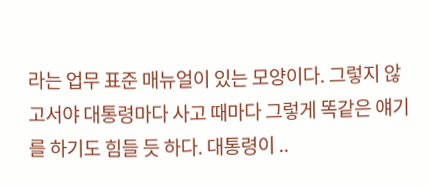라는 업무 표준 매뉴얼이 있는 모양이다. 그렇지 않고서야 대통령마다 사고 때마다 그렇게 똑같은 얘기를 하기도 힘들 듯 하다. 대통령이 ..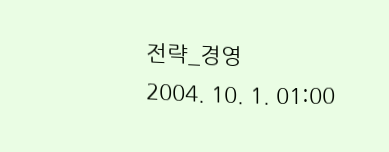전략_경영
2004. 10. 1. 01:00